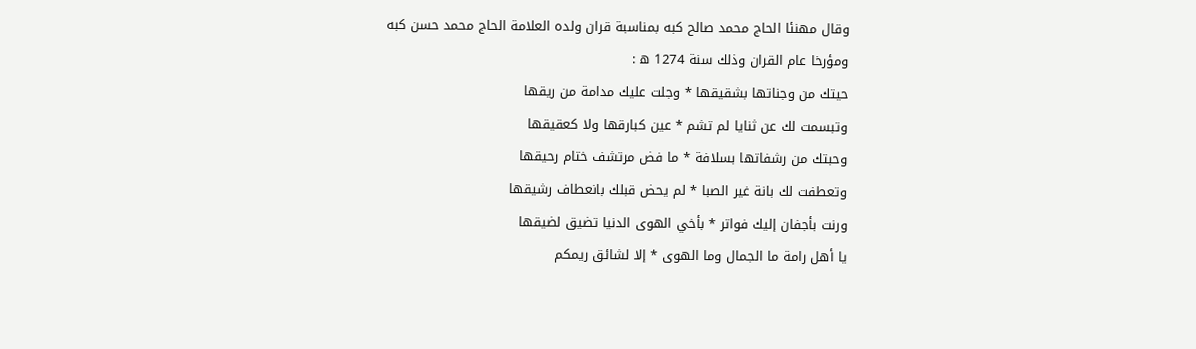وقال مهنئا الحاج محمد صالح كبه بمناسبة قران ولده العلامة الحاج محمد حسن كبه
ومؤرخا عام القران وذلك سنة 1274 ه :
حيتك من وجناتها بشقيقها * وجلت عليك مدامة من ريقها
وتبسمت لك عن ثنايا لم تشم * عين كبارقها ولا كعقيقها
وحبتك من رشفاتها بسلافة * ما فض مرتشف ختام رحيقها
وتعطفت لك بانة غير الصبا * لم يحض قبلك بانعطاف رشيقها
ورنت بأجفان إليك فواتر * بأخي الهوى الدنيا تضيق لضيقها
يا أهل رامة ما الجمال وما الهوى * إلا لشائق ريمكم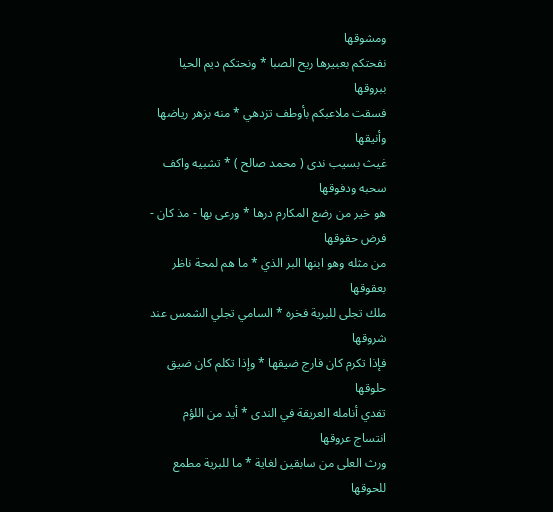ومشوقها
نفحتكم بعبيرها ريح الصبا * ونحتكم ديم الحيا ببروقها
فسقت ملاعبكم بأوطف تزدهي * منه بزهر رياضها وأنيقها
غيث بسيب ندى ( محمد صالح ) * تشبيه واكف سحبه ودفوقها
هو خير من رضع المكارم درها * ورعى بها - مذ كان - فرض حقوقها
من مثله وهو ابنها البر الذي * ما هم لمحة ناظر بعقوقها
ملك تجلى للبرية فخره * السامي تجلي الشمس عند شروقها
فإذا تكرم كان فارج ضيقها * وإذا تكلم كان ضيق حلوقها
تفدي أنامله العريقة في الندى * أيد من اللؤم انتساج عروقها
ورث العلى من سابقين لغاية * ما للبرية مطمع للحوقها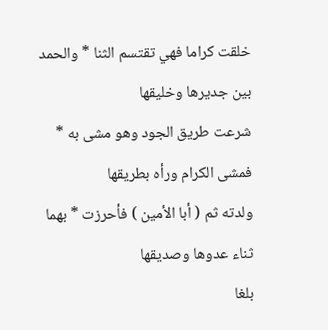خلقت كراما فهي تقتسم الثنا * والحمد بين جديرها وخليقها
شرعت طريق الجود وهو مشى به * فمشى الكرام ورأه بطريقها
ولدته ثم ( أبا الأمين ) فأحرزت * بهما ثناء عدوها وصديقها
بلغا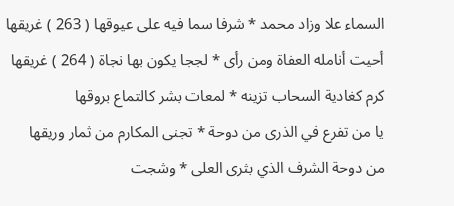السماء علا وزاد محمد * شرفا سما فيه على عيوقها ( 263 ) غريقها
أحيت أنامله العفاة ومن رأى * لججا يكون بها نجاة ( 264 ) غريقها
كرم كغادية السحاب تزينه * لمعات بشر كالتماع بروقها
يا من تفرع في الذرى من دوحة * تجنى المكارم من ثمار وريقها
من دوحة الشرف الذي بثرى العلى * وشجت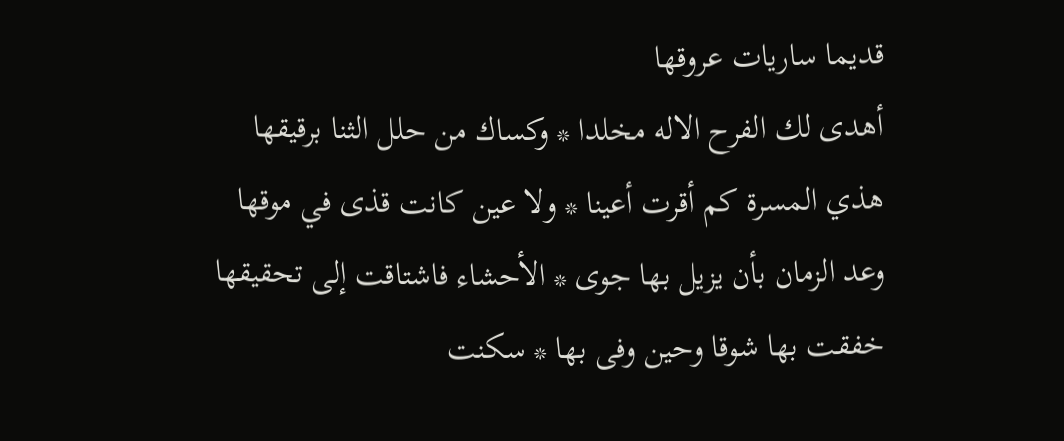قديما ساريات عروقها
أهدى لك الفرح الاله مخلدا * وكساك من حلل الثنا برقيقها
هذي المسرة كم أقرت أعينا * ولا عين كانت قذى في موقها
وعد الزمان بأن يزيل بها جوى * الأحشاء فاشتاقت إلى تحقيقها
خفقت بها شوقا وحين وفى بها * سكنت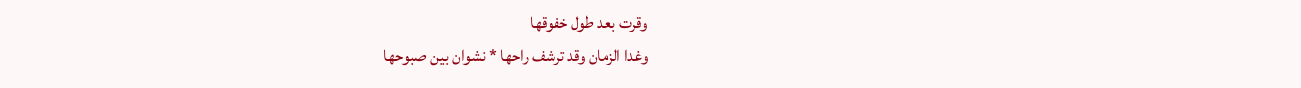وقرت بعد طول خفوقها
وغدا الزمان وقد ترشف راحها * نشوان بين صبوحها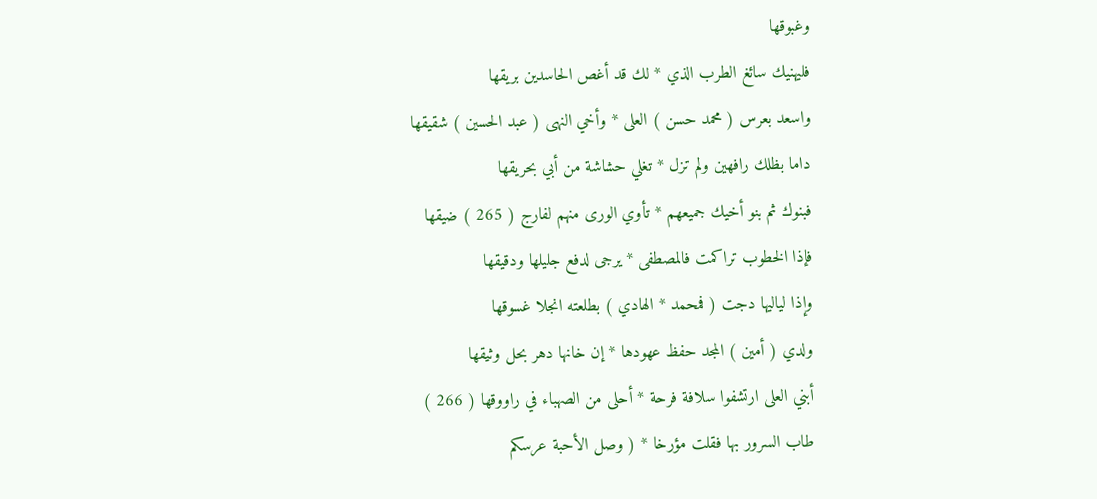وغبوقها
فليهنيك سائغ الطرب الذي * لك قد أغص الحاسدين بريقها
واسعد بعرس ( محمد حسن ) العلى * وأخي النهى ( عبد الحسين ) شقيقها
داما بظلك رافهين ولم تزل * تغلي حشاشة من أبي بحريقها
فبنوك ثم بنو أخيك جميعهم * تأوي الورى منهم لفارج ( 265 ) ضيقها
فإذا الخطوب تراكمت فالمصطفى * يرجى لدفع جليلها ودقيقها
وإذا لياليها دجت ( فمحمد * الهادي ) بطلعته انجلا غسوقها
ولدي ( أمين ) المجد حفظ عهودها * إن خانها دهر بحل وثيقها
أبني العلى ارتشفوا سلافة فرحة * أحلى من الصهباء في راووقها ( 266 )
طاب السرور بها فقلت مؤرخا * ( وصل الأحبة عرسكم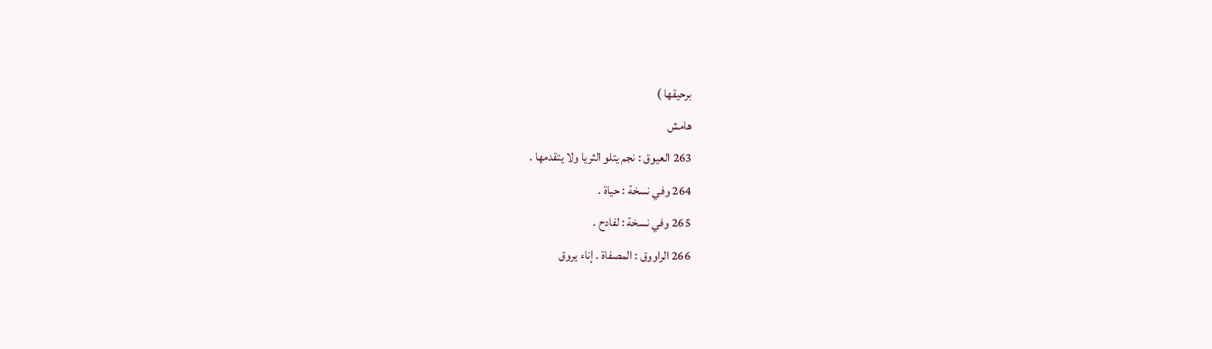برحيقها )
هامش
263 العيوق : نجم يتلو الثريا ولا يتقدمها .
264 وفي نسخة : حياة .
265 وفي نسخة : لفادح .
266 الراووق : المصفاة . إناء يروق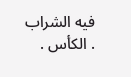فيه الشراب . الكأس .